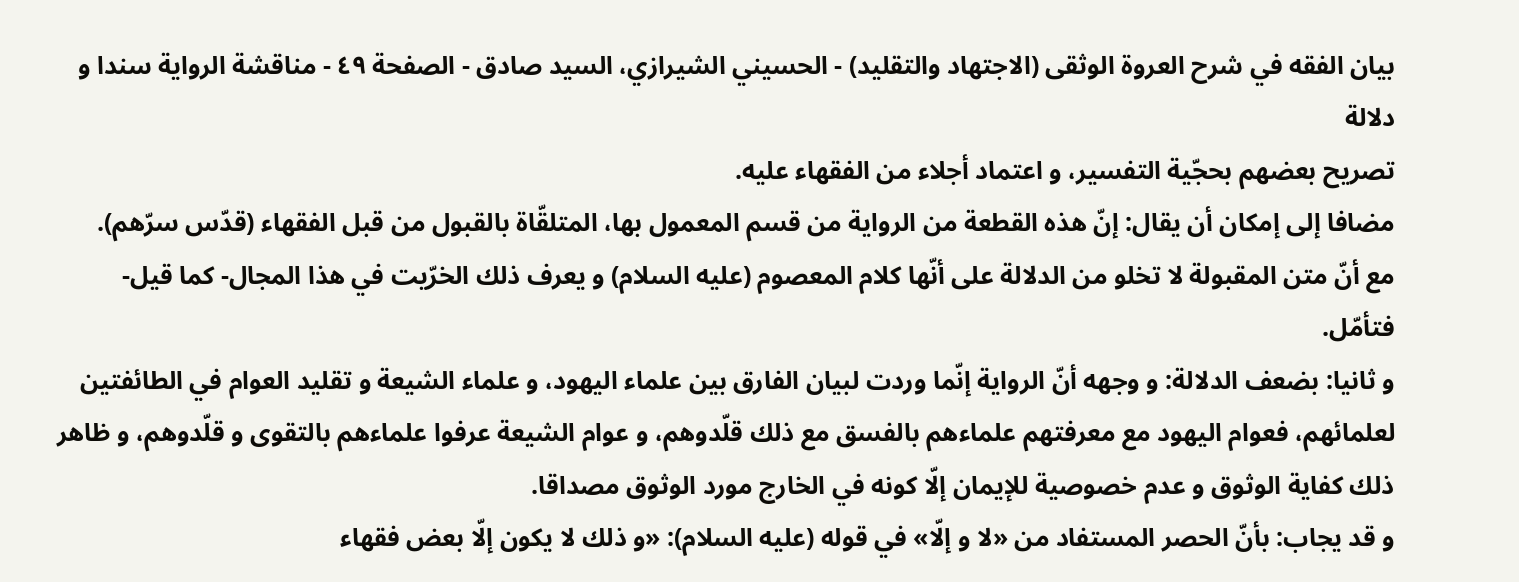بيان الفقه في شرح العروة الوثقى (الاجتهاد والتقليد) - الحسيني الشيرازي، السيد صادق - الصفحة ٤٩ - مناقشة الرواية سندا و دلالة
تصريح بعضهم بحجّية التفسير، و اعتماد أجلاء من الفقهاء عليه.
مضافا إلى إمكان أن يقال: إنّ هذه القطعة من الرواية من قسم المعمول بها، المتلقّاة بالقبول من قبل الفقهاء (قدّس سرّهم).
مع أنّ متن المقبولة لا تخلو من الدلالة على أنّها كلام المعصوم (عليه السلام) و يعرف ذلك الخرّيت في هذا المجال- كما قيل- فتأمّل.
و ثانيا: بضعف الدلالة: و وجهه أنّ الرواية إنّما وردت لبيان الفارق بين علماء اليهود، و علماء الشيعة و تقليد العوام في الطائفتين لعلمائهم، فعوام اليهود مع معرفتهم علماءهم بالفسق مع ذلك قلّدوهم، و عوام الشيعة عرفوا علماءهم بالتقوى و قلّدوهم، و ظاهر ذلك كفاية الوثوق و عدم خصوصية للإيمان إلّا كونه في الخارج مورد الوثوق مصداقا.
و قد يجاب: بأنّ الحصر المستفاد من «لا و إلّا» في قوله (عليه السلام): «و ذلك لا يكون إلّا بعض فقهاء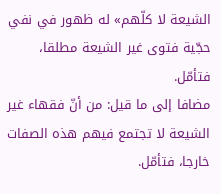الشيعة لا كلّهم» له ظهور في نفي حجّية فتوى غير الشيعة مطلقا، فتأمّل.
مضافا إلى ما قيل: من أنّ فقهاء غير الشيعة لا تجتمع فيهم هذه الصفات خارجا، فتأمّل.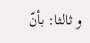و ثالثا: بأنّ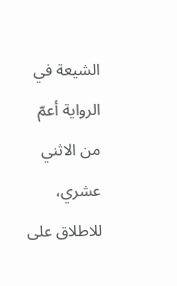الشيعة في الرواية أعمّ من الاثني عشري، للاطلاق على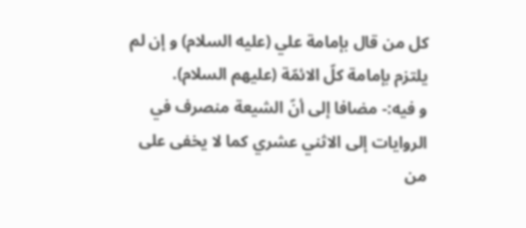كل من قال بإمامة علي (عليه السلام) و إن لم يلتزم بإمامة كلّ الائمّة (عليهم السلام).
و فيه:- مضافا إلى أنّ الشيعة منصرف في الروايات إلى الاثني عشري كما لا يخفى على من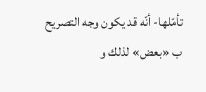تأمّلها- أنّه قد يكون وجه التصريح ب «بعض» لذلك و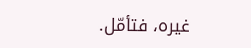غيره، فتأمّل.